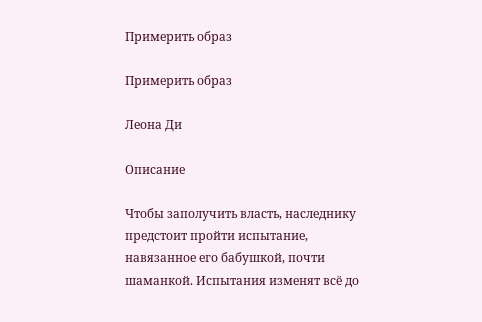Примерить образ

Примерить образ

Леона Ди

Описание

Чтобы заполучить власть, наследнику предстоит пройти испытание, навязанное его бабушкой, почти шаманкой. Испытания изменят всё до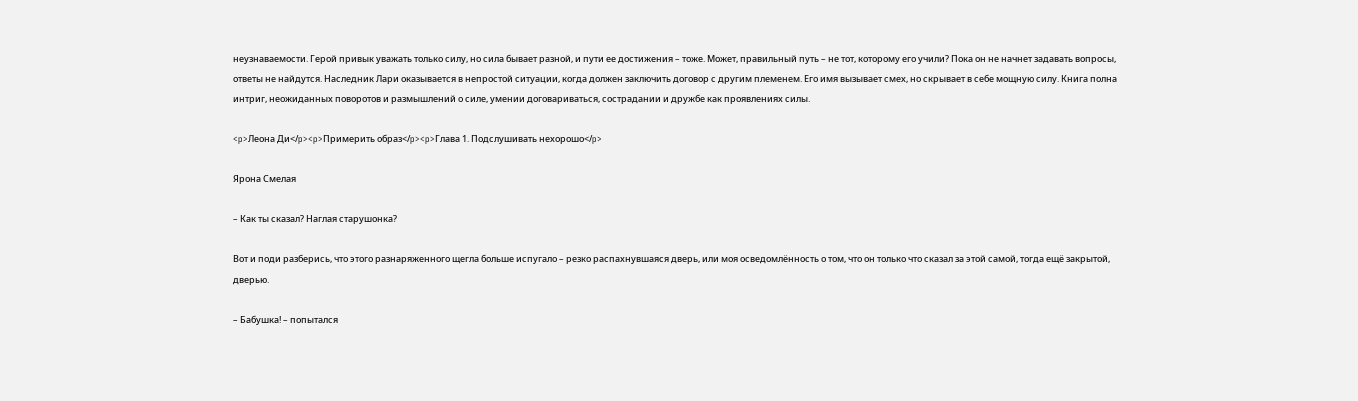неузнаваемости. Герой привык уважать только силу, но сила бывает разной, и пути ее достижения – тоже. Может, правильный путь – не тот, которому его учили? Пока он не начнет задавать вопросы, ответы не найдутся. Наследник Лари оказывается в непростой ситуации, когда должен заключить договор с другим племенем. Его имя вызывает смех, но скрывает в себе мощную силу. Книга полна интриг, неожиданных поворотов и размышлений о силе, умении договариваться, сострадании и дружбе как проявлениях силы.

<p>Леона Ди</p><p>Примерить образ</p><p>Глава 1. Подслушивать нехорошо</p>

Ярона Смелая

– Как ты сказал? Наглая старушонка?

Вот и поди разберись, что этого разнаряженного щегла больше испугало – резко распахнувшаяся дверь, или моя осведомлённость о том, что он только что сказал за этой самой, тогда ещё закрытой, дверью.

– Бабушка! – попытался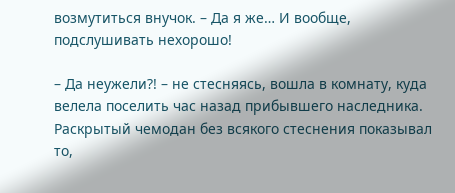возмутиться внучок. – Да я же… И вообще, подслушивать нехорошо!

– Да неужели?! – не стесняясь, вошла в комнату, куда велела поселить час назад прибывшего наследника. Раскрытый чемодан без всякого стеснения показывал то,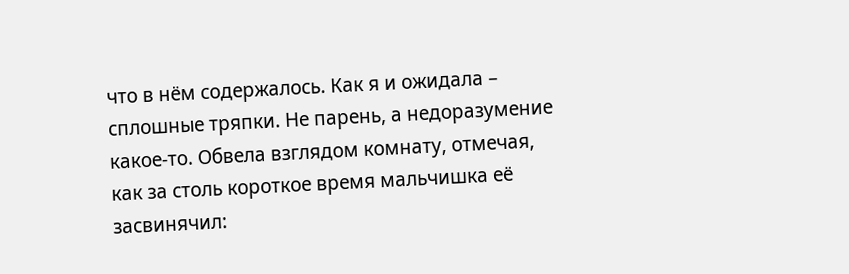что в нём содержалось. Как я и ожидала – сплошные тряпки. Не парень, а недоразумение какое-то. Обвела взглядом комнату, отмечая, как за столь короткое время мальчишка её засвинячил: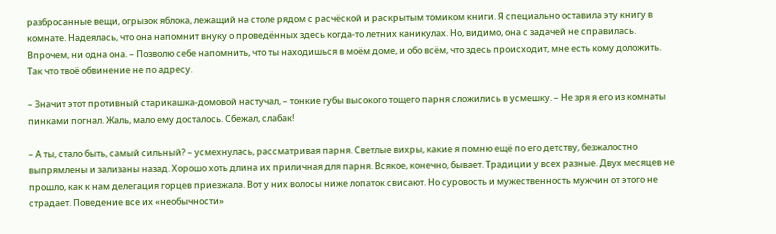разбросанные вещи, огрызок яблока, лежащий на столе рядом с расчёской и раскрытым томиком книги. Я специально оставила эту книгу в комнате. Надеялась, что она напомнит внуку о проведённых здесь когда-то летних каникулах. Но, видимо, она с задачей не справилась. Впрочем, ни одна она. – Позволю себе напомнить, что ты находишься в моём доме, и обо всём, что здесь происходит, мне есть кому доложить. Так что твоё обвинение не по адресу.

– Значит этот противный старикашка-домовой настучал, – тонкие губы высокого тощего парня сложились в усмешку. – Не зря я его из комнаты пинками погнал. Жаль, мало ему досталось. Сбежал, слабак!

– А ты, стало быть, самый сильный? – усмехнулась, рассматривая парня. Светлые вихры, какие я помню ещё по его детству, безжалостно выпрямлены и зализаны назад. Хорошо хоть длина их приличная для парня. Всякое, конечно, бывает. Традиции у всех разные. Двух месяцев не прошло, как к нам делегация горцев приезжала. Вот у них волосы ниже лопаток свисают. Но суровость и мужественность мужчин от этого не страдает. Поведение все их «необычности»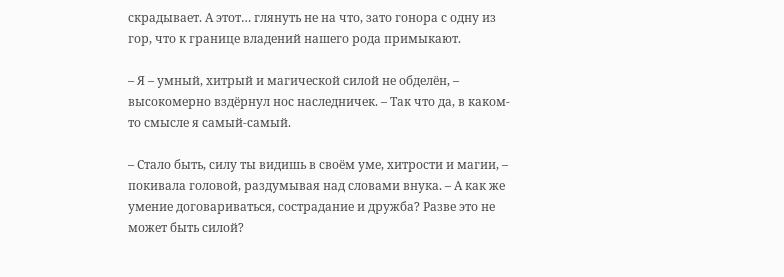скрадывает. А этот… глянуть не на что, зато гонора с одну из гор, что к границе владений нашего рода примыкают.

– Я – умный, хитрый и магической силой не обделён, – высокомерно вздёрнул нос наследничек. – Так что да, в каком-то смысле я самый-самый.

– Стало быть, силу ты видишь в своём уме, хитрости и магии, – покивала головой, раздумывая над словами внука. – А как же умение договариваться, сострадание и дружба? Разве это не может быть силой?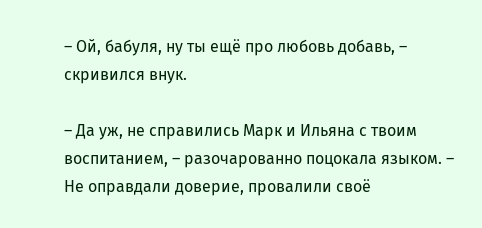– Ой, бабуля, ну ты ещё про любовь добавь, – скривился внук.

– Да уж, не справились Марк и Ильяна с твоим воспитанием, – разочарованно поцокала языком. – Не оправдали доверие, провалили своё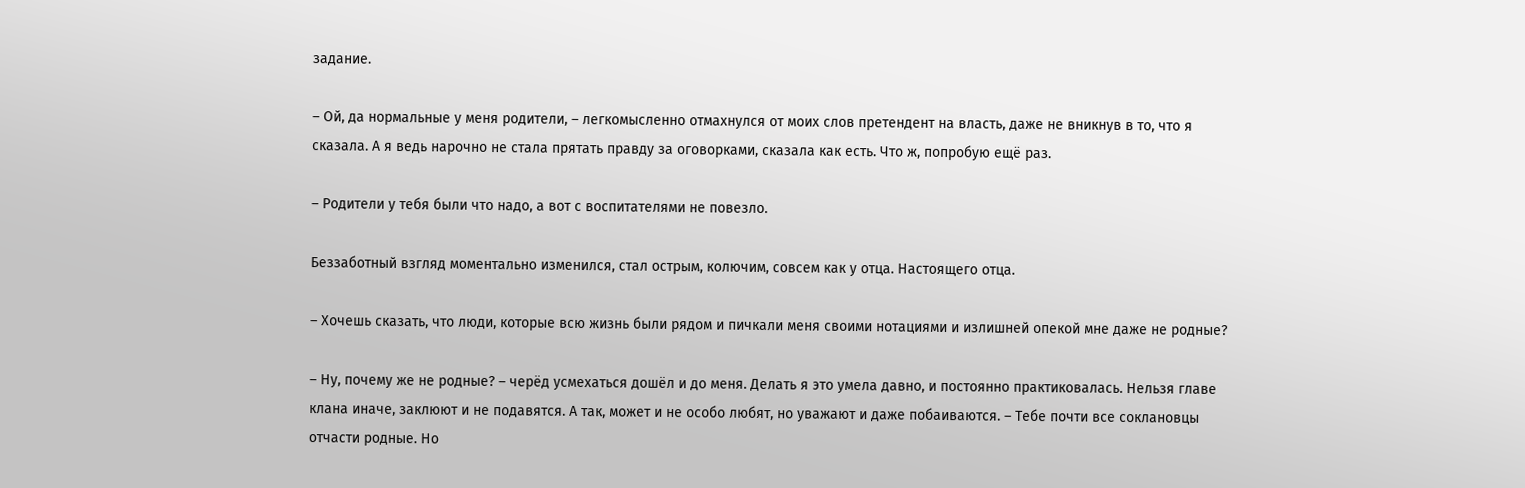задание.

– Ой, да нормальные у меня родители, – легкомысленно отмахнулся от моих слов претендент на власть, даже не вникнув в то, что я сказала. А я ведь нарочно не стала прятать правду за оговорками, сказала как есть. Что ж, попробую ещё раз.

– Родители у тебя были что надо, а вот с воспитателями не повезло.

Беззаботный взгляд моментально изменился, стал острым, колючим, совсем как у отца. Настоящего отца.

– Хочешь сказать, что люди, которые всю жизнь были рядом и пичкали меня своими нотациями и излишней опекой мне даже не родные?

– Ну, почему же не родные? – черёд усмехаться дошёл и до меня. Делать я это умела давно, и постоянно практиковалась. Нельзя главе клана иначе, заклюют и не подавятся. А так, может и не особо любят, но уважают и даже побаиваются. – Тебе почти все соклановцы отчасти родные. Но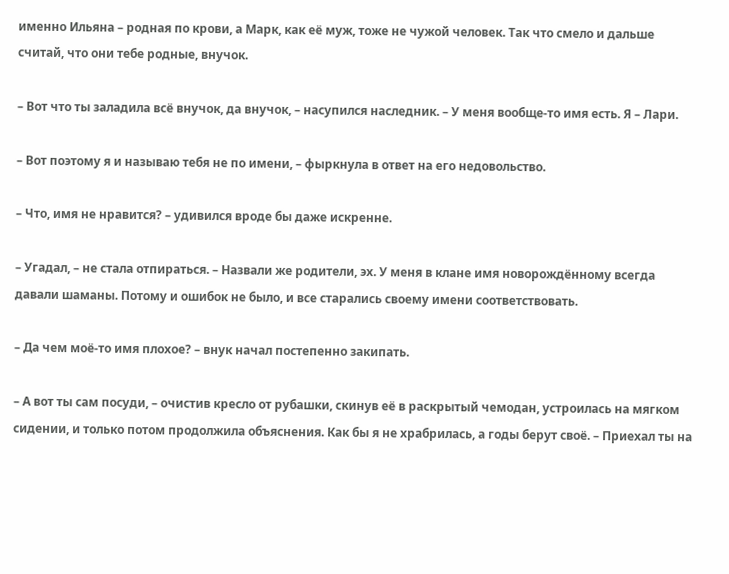именно Ильяна – родная по крови, а Марк, как её муж, тоже не чужой человек. Так что смело и дальше считай, что они тебе родные, внучок.

– Вот что ты заладила всё внучок, да внучок, – насупился наследник. – У меня вообще-то имя есть. Я – Лари.

– Вот поэтому я и называю тебя не по имени, – фыркнула в ответ на его недовольство.

– Что, имя не нравится? – удивился вроде бы даже искренне.

– Угадал, – не стала отпираться. – Назвали же родители, эх. У меня в клане имя новорождённому всегда давали шаманы. Потому и ошибок не было, и все старались своему имени соответствовать.

– Да чем моё-то имя плохое? – внук начал постепенно закипать.

– А вот ты сам посуди, – очистив кресло от рубашки, скинув её в раскрытый чемодан, устроилась на мягком сидении, и только потом продолжила объяснения. Как бы я не храбрилась, а годы берут своё. – Приехал ты на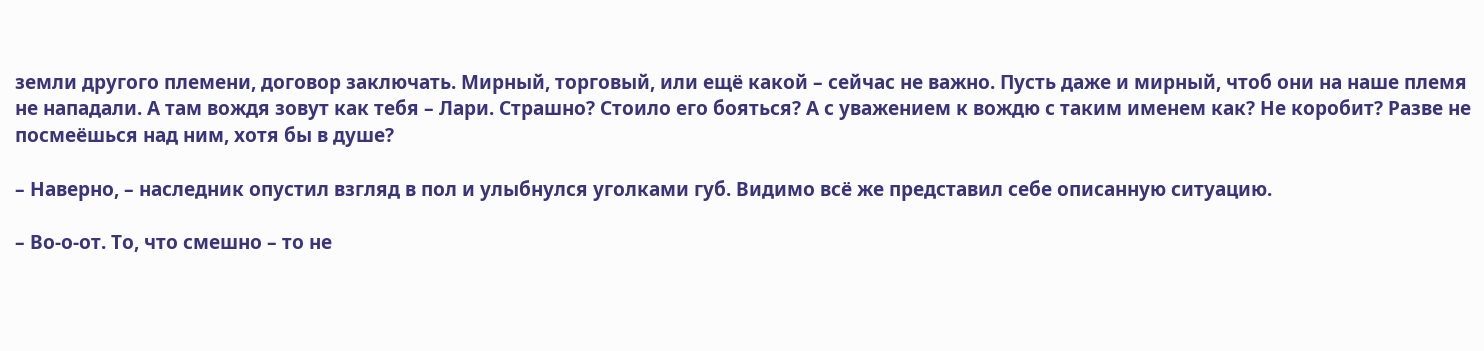земли другого племени, договор заключать. Мирный, торговый, или ещё какой – сейчас не важно. Пусть даже и мирный, чтоб они на наше племя не нападали. А там вождя зовут как тебя – Лари. Страшно? Стоило его бояться? А с уважением к вождю с таким именем как? Не коробит? Разве не посмеёшься над ним, хотя бы в душе?

– Наверно, – наследник опустил взгляд в пол и улыбнулся уголками губ. Видимо всё же представил себе описанную ситуацию.

– Во-о-от. То, что смешно – то не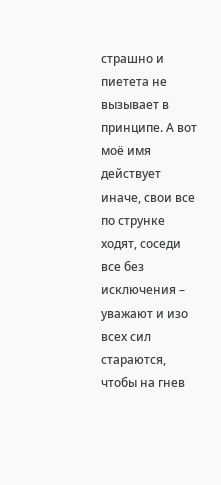страшно и пиетета не вызывает в принципе. А вот моё имя действует иначе, свои все по струнке ходят, соседи все без исключения – уважают и изо всех сил стараются, чтобы на гнев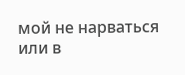мой не нарваться или в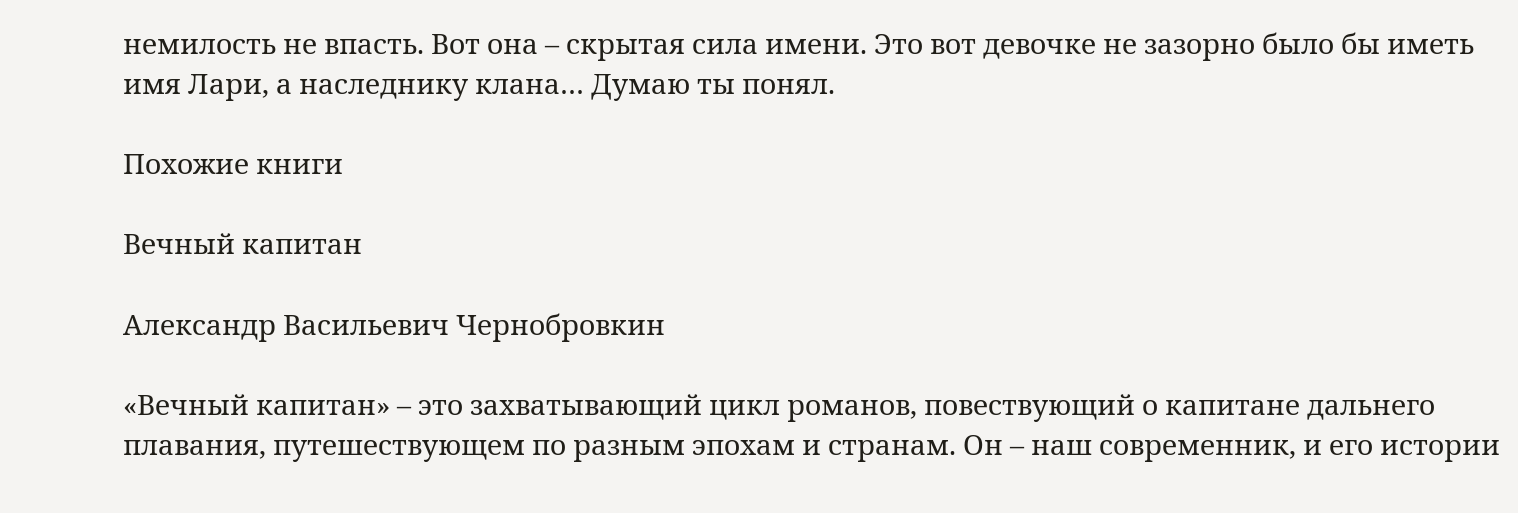немилость не впасть. Вот она – скрытая сила имени. Это вот девочке не зазорно было бы иметь имя Лари, а наследнику клана… Думаю ты понял.

Похожие книги

Вечный капитан

Александр Васильевич Чернобровкин

«Вечный капитан» – это захватывающий цикл романов, повествующий о капитане дальнего плавания, путешествующем по разным эпохам и странам. Он – наш современник, и его истории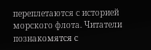переплетаются с историей морского флота. Читатели познакомятся с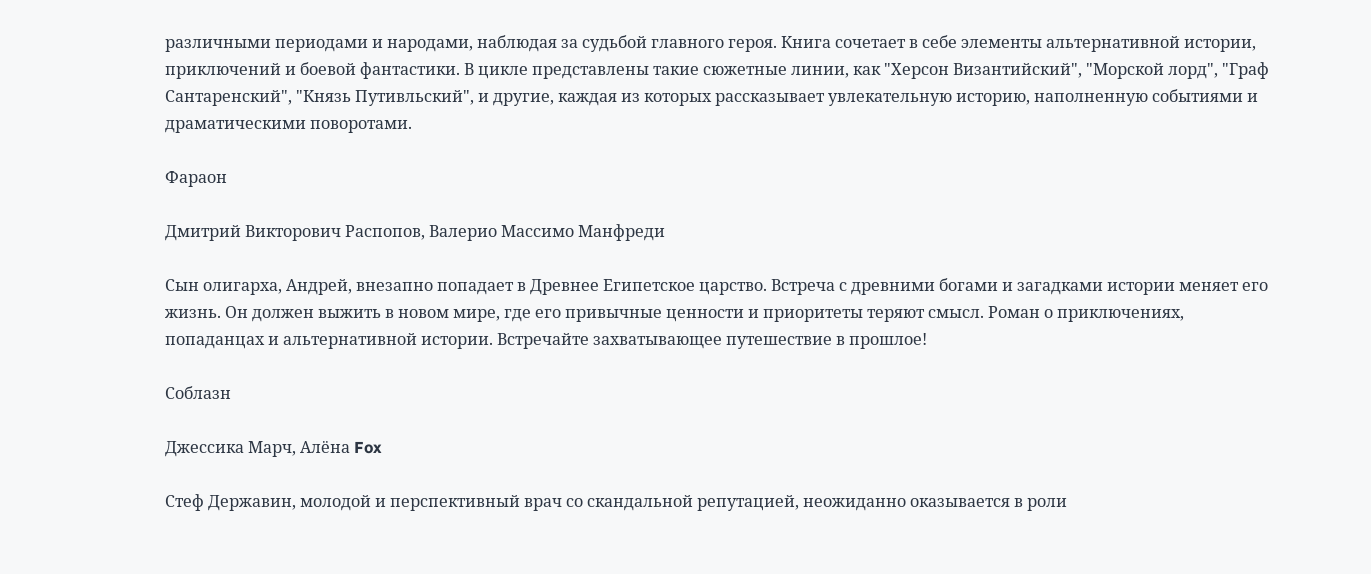различными периодами и народами, наблюдая за судьбой главного героя. Книга сочетает в себе элементы альтернативной истории, приключений и боевой фантастики. В цикле представлены такие сюжетные линии, как "Херсон Византийский", "Морской лорд", "Граф Сантаренский", "Князь Путивльский", и другие, каждая из которых рассказывает увлекательную историю, наполненную событиями и драматическими поворотами.

Фараон

Дмитрий Викторович Распопов, Валерио Массимо Манфреди

Сын олигарха, Андрей, внезапно попадает в Древнее Египетское царство. Встреча с древними богами и загадками истории меняет его жизнь. Он должен выжить в новом мире, где его привычные ценности и приоритеты теряют смысл. Роман о приключениях, попаданцах и альтернативной истории. Встречайте захватывающее путешествие в прошлое!

Соблазн

Джессика Марч, Алёна Fox

Стеф Державин, молодой и перспективный врач со скандальной репутацией, неожиданно оказывается в роли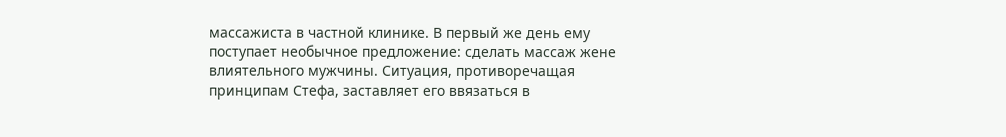массажиста в частной клинике. В первый же день ему поступает необычное предложение: сделать массаж жене влиятельного мужчины. Ситуация, противоречащая принципам Стефа, заставляет его ввязаться в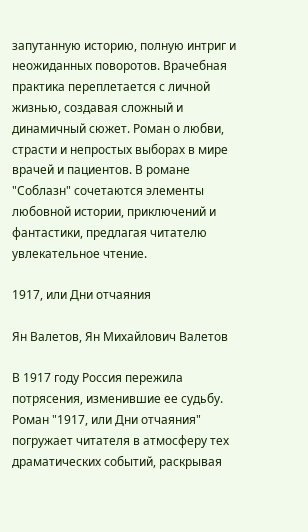запутанную историю, полную интриг и неожиданных поворотов. Врачебная практика переплетается с личной жизнью, создавая сложный и динамичный сюжет. Роман о любви, страсти и непростых выборах в мире врачей и пациентов. В романе "Соблазн" сочетаются элементы любовной истории, приключений и фантастики, предлагая читателю увлекательное чтение.

1917, или Дни отчаяния

Ян Валетов, Ян Михайлович Валетов

В 1917 году Россия пережила потрясения, изменившие ее судьбу. Роман "1917, или Дни отчаяния" погружает читателя в атмосферу тех драматических событий, раскрывая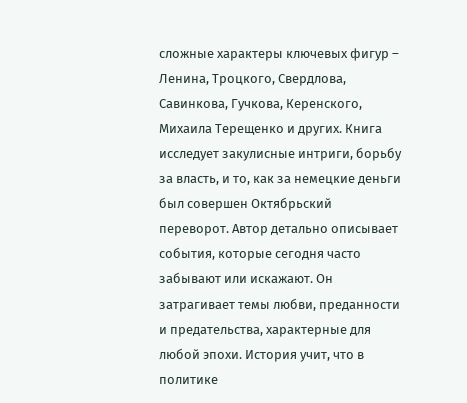сложные характеры ключевых фигур – Ленина, Троцкого, Свердлова, Савинкова, Гучкова, Керенского, Михаила Терещенко и других. Книга исследует закулисные интриги, борьбу за власть, и то, как за немецкие деньги был совершен Октябрьский переворот. Автор детально описывает события, которые сегодня часто забывают или искажают. Он затрагивает темы любви, преданности и предательства, характерные для любой эпохи. История учит, что в политике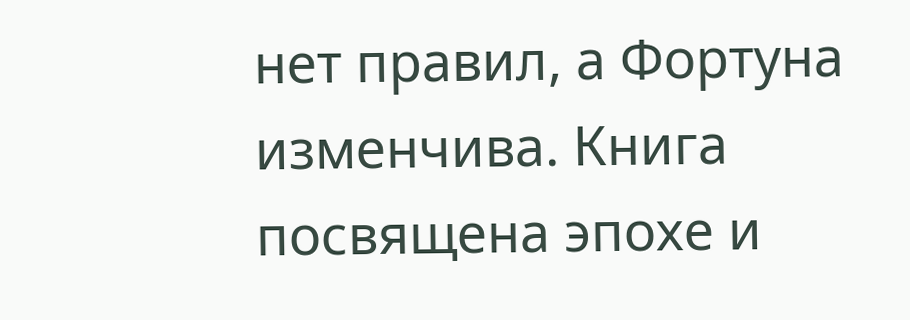нет правил, а Фортуна изменчива. Книга посвящена эпохе и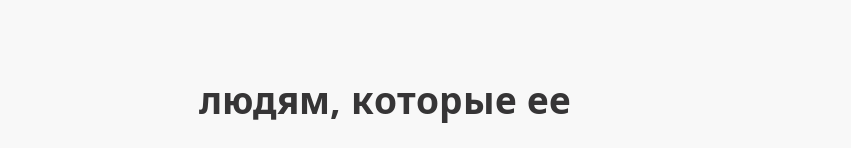людям, которые ее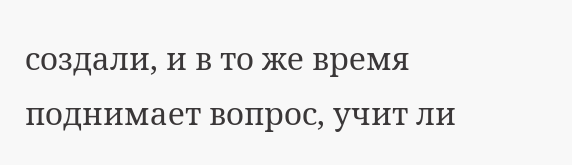создали, и в то же время поднимает вопрос, учит ли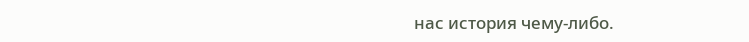нас история чему-либо.